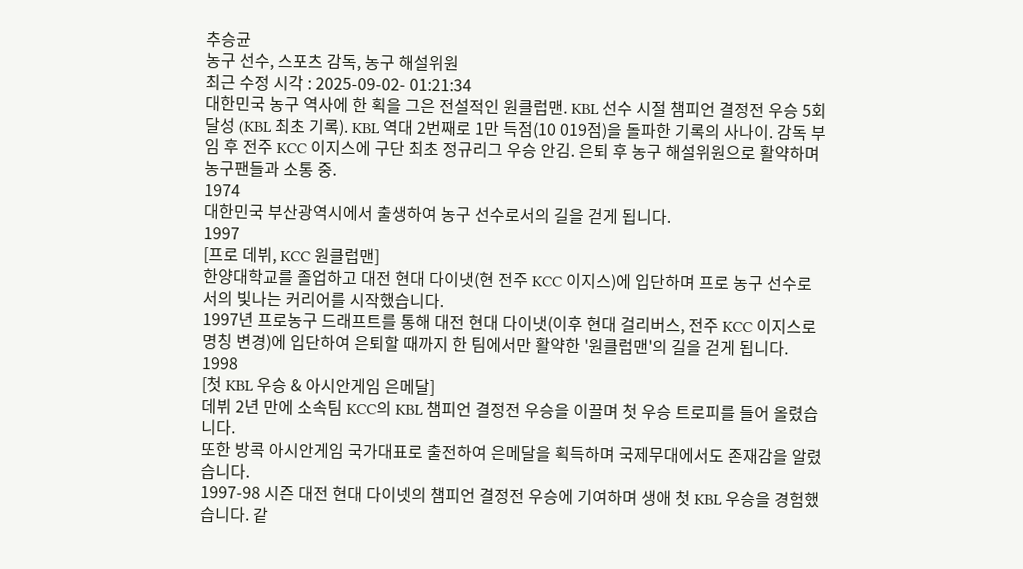추승균
농구 선수, 스포츠 감독, 농구 해설위원
최근 수정 시각 : 2025-09-02- 01:21:34
대한민국 농구 역사에 한 획을 그은 전설적인 원클럽맨. KBL 선수 시절 챔피언 결정전 우승 5회 달성 (KBL 최초 기록). KBL 역대 2번째로 1만 득점(10 019점)을 돌파한 기록의 사나이. 감독 부임 후 전주 KCC 이지스에 구단 최초 정규리그 우승 안김. 은퇴 후 농구 해설위원으로 활약하며 농구팬들과 소통 중.
1974
대한민국 부산광역시에서 출생하여 농구 선수로서의 길을 걷게 됩니다.
1997
[프로 데뷔, KCC 원클럽맨]
한양대학교를 졸업하고 대전 현대 다이냇(현 전주 KCC 이지스)에 입단하며 프로 농구 선수로서의 빛나는 커리어를 시작했습니다.
1997년 프로농구 드래프트를 통해 대전 현대 다이냇(이후 현대 걸리버스, 전주 KCC 이지스로 명칭 변경)에 입단하여 은퇴할 때까지 한 팀에서만 활약한 '원클럽맨'의 길을 걷게 됩니다.
1998
[첫 KBL 우승 & 아시안게임 은메달]
데뷔 2년 만에 소속팀 KCC의 KBL 챔피언 결정전 우승을 이끌며 첫 우승 트로피를 들어 올렸습니다.
또한 방콕 아시안게임 국가대표로 출전하여 은메달을 획득하며 국제무대에서도 존재감을 알렸습니다.
1997-98 시즌 대전 현대 다이넷의 챔피언 결정전 우승에 기여하며 생애 첫 KBL 우승을 경험했습니다. 같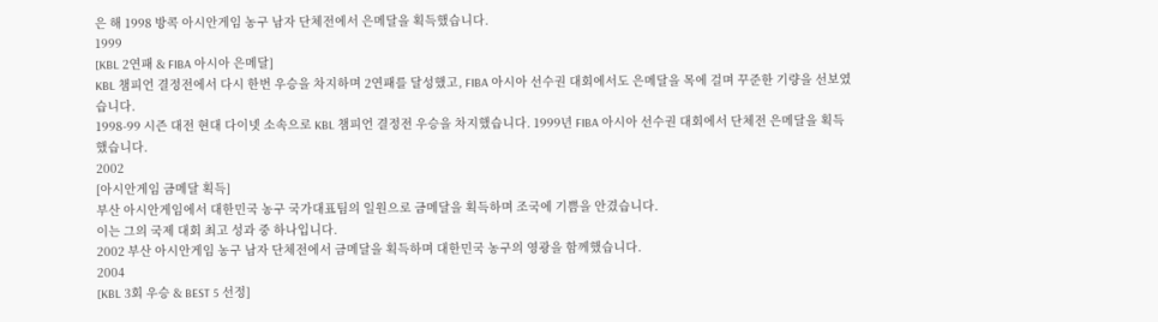은 해 1998 방콕 아시안게임 농구 남자 단체전에서 은메달을 획득했습니다.
1999
[KBL 2연패 & FIBA 아시아 은메달]
KBL 챔피언 결정전에서 다시 한번 우승을 차지하며 2연패를 달성했고, FIBA 아시아 선수권 대회에서도 은메달을 목에 걸며 꾸준한 기량을 선보였습니다.
1998-99 시즌 대전 현대 다이넷 소속으로 KBL 챔피언 결정전 우승을 차지했습니다. 1999년 FIBA 아시아 선수권 대회에서 단체전 은메달을 획득했습니다.
2002
[아시안게임 금메달 획득]
부산 아시안게임에서 대한민국 농구 국가대표팀의 일원으로 금메달을 획득하며 조국에 기쁨을 안겼습니다.
이는 그의 국제 대회 최고 성과 중 하나입니다.
2002 부산 아시안게임 농구 남자 단체전에서 금메달을 획득하며 대한민국 농구의 영광을 함께했습니다.
2004
[KBL 3회 우승 & BEST 5 선정]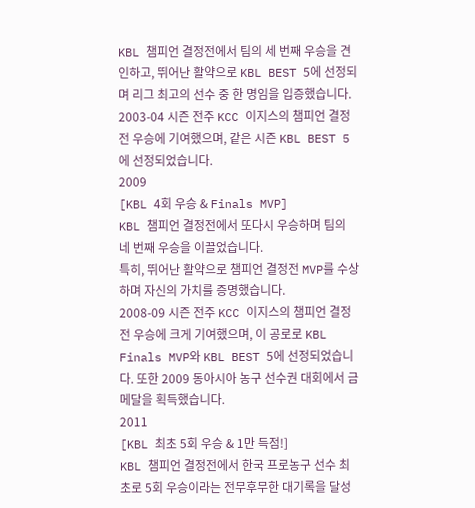KBL 챔피언 결정전에서 팀의 세 번째 우승을 견인하고, 뛰어난 활약으로 KBL BEST 5에 선정되며 리그 최고의 선수 중 한 명임을 입증했습니다.
2003-04 시즌 전주 KCC 이지스의 챔피언 결정전 우승에 기여했으며, 같은 시즌 KBL BEST 5에 선정되었습니다.
2009
[KBL 4회 우승 & Finals MVP]
KBL 챔피언 결정전에서 또다시 우승하며 팀의 네 번째 우승을 이끌었습니다.
특히, 뛰어난 활약으로 챔피언 결정전 MVP를 수상하며 자신의 가치를 증명했습니다.
2008-09 시즌 전주 KCC 이지스의 챔피언 결정전 우승에 크게 기여했으며, 이 공로로 KBL Finals MVP와 KBL BEST 5에 선정되었습니다. 또한 2009 동아시아 농구 선수권 대회에서 금메달을 획득했습니다.
2011
[KBL 최초 5회 우승 & 1만 득점!]
KBL 챔피언 결정전에서 한국 프로농구 선수 최초로 5회 우승이라는 전무후무한 대기록을 달성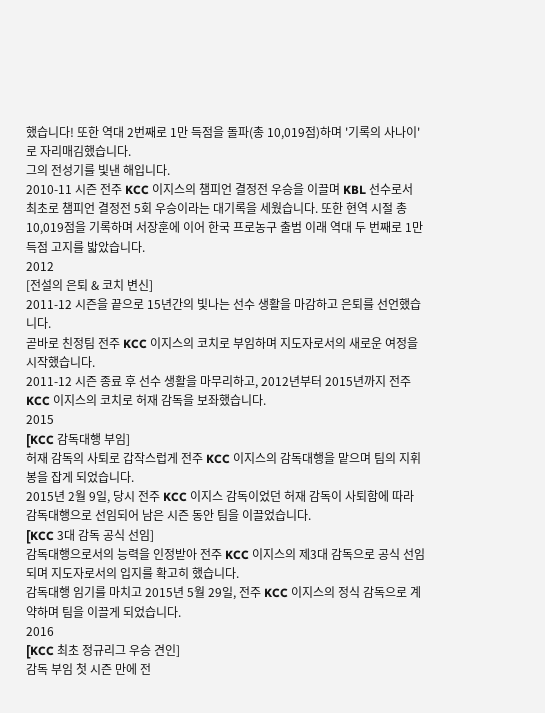했습니다! 또한 역대 2번째로 1만 득점을 돌파(총 10,019점)하며 '기록의 사나이'로 자리매김했습니다.
그의 전성기를 빛낸 해입니다.
2010-11 시즌 전주 KCC 이지스의 챔피언 결정전 우승을 이끌며 KBL 선수로서 최초로 챔피언 결정전 5회 우승이라는 대기록을 세웠습니다. 또한 현역 시절 총 10,019점을 기록하며 서장훈에 이어 한국 프로농구 출범 이래 역대 두 번째로 1만 득점 고지를 밟았습니다.
2012
[전설의 은퇴 & 코치 변신]
2011-12 시즌을 끝으로 15년간의 빛나는 선수 생활을 마감하고 은퇴를 선언했습니다.
곧바로 친정팀 전주 KCC 이지스의 코치로 부임하며 지도자로서의 새로운 여정을 시작했습니다.
2011-12 시즌 종료 후 선수 생활을 마무리하고, 2012년부터 2015년까지 전주 KCC 이지스의 코치로 허재 감독을 보좌했습니다.
2015
[KCC 감독대행 부임]
허재 감독의 사퇴로 갑작스럽게 전주 KCC 이지스의 감독대행을 맡으며 팀의 지휘봉을 잡게 되었습니다.
2015년 2월 9일, 당시 전주 KCC 이지스 감독이었던 허재 감독이 사퇴함에 따라 감독대행으로 선임되어 남은 시즌 동안 팀을 이끌었습니다.
[KCC 3대 감독 공식 선임]
감독대행으로서의 능력을 인정받아 전주 KCC 이지스의 제3대 감독으로 공식 선임되며 지도자로서의 입지를 확고히 했습니다.
감독대행 임기를 마치고 2015년 5월 29일, 전주 KCC 이지스의 정식 감독으로 계약하며 팀을 이끌게 되었습니다.
2016
[KCC 최초 정규리그 우승 견인]
감독 부임 첫 시즌 만에 전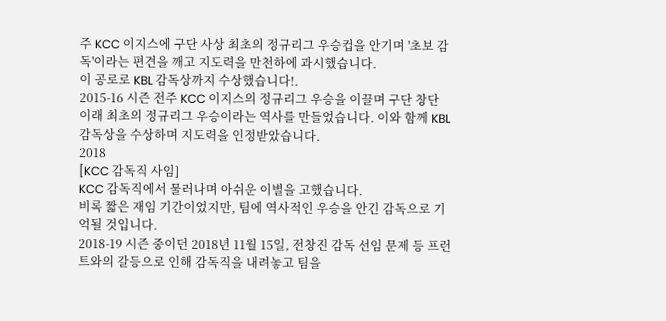주 KCC 이지스에 구단 사상 최초의 정규리그 우승컵을 안기며 '초보 감독'이라는 편견을 깨고 지도력을 만천하에 과시했습니다.
이 공로로 KBL 감독상까지 수상했습니다!.
2015-16 시즌 전주 KCC 이지스의 정규리그 우승을 이끌며 구단 창단 이래 최초의 정규리그 우승이라는 역사를 만들었습니다. 이와 함께 KBL 감독상을 수상하며 지도력을 인정받았습니다.
2018
[KCC 감독직 사임]
KCC 감독직에서 물러나며 아쉬운 이별을 고했습니다.
비록 짧은 재임 기간이었지만, 팀에 역사적인 우승을 안긴 감독으로 기억될 것입니다.
2018-19 시즌 중이던 2018년 11월 15일, 전창진 감독 선임 문제 등 프런트와의 갈등으로 인해 감독직을 내려놓고 팀을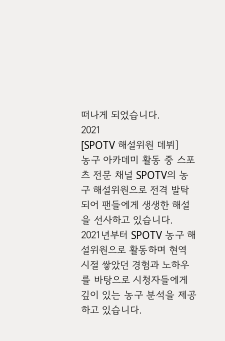떠나게 되었습니다.
2021
[SPOTV 해설위원 데뷔]
농구 아카데미 활동 중 스포츠 전문 채널 SPOTV의 농구 해설위원으로 전격 발탁되어 팬들에게 생생한 해설을 선사하고 있습니다.
2021년부터 SPOTV 농구 해설위원으로 활동하며 현역 시절 쌓았던 경험과 노하우를 바탕으로 시청자들에게 깊이 있는 농구 분석을 제공하고 있습니다.